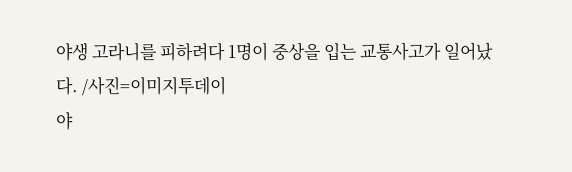야생 고라니를 피하려다 1명이 중상을 입는 교통사고가 일어났다. /사진=이미지투데이
야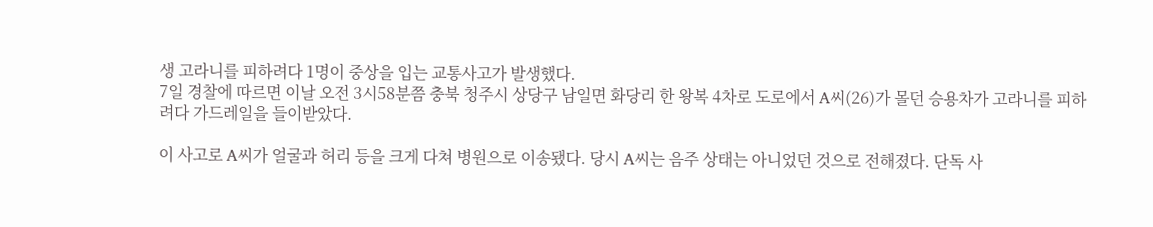생 고라니를 피하려다 1명이 중상을 입는 교통사고가 발생했다.
7일 경찰에 따르면 이날 오전 3시58분쯤 충북 청주시 상당구 남일면 화당리 한 왕복 4차로 도로에서 A씨(26)가 몰던 승용차가 고라니를 피하려다 가드레일을 들이받았다.

이 사고로 A씨가 얼굴과 허리 등을 크게 다쳐 병원으로 이송됐다. 당시 A씨는 음주 상태는 아니었던 것으로 전해졌다. 단독 사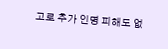고로 추가 인명 피해도 없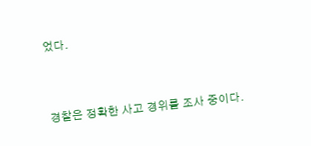었다.


경찰은 정확한 사고 경위를 조사 중이다.